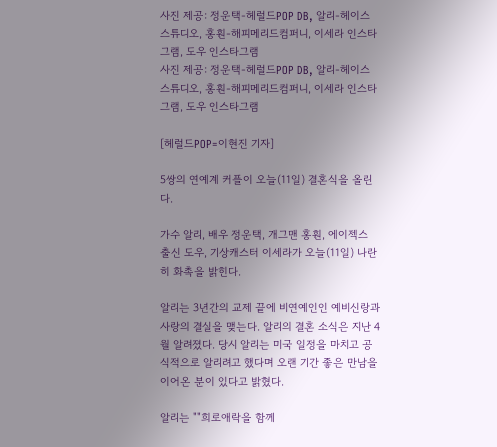사진 제공: 정운택-헤럴드POP DB, 알리-헤이스 스튜디오, 홍훤-해피메리드컴퍼니, 이세라 인스타그램, 도우 인스타그램
사진 제공: 정운택-헤럴드POP DB, 알리-헤이스 스튜디오, 홍훤-해피메리드컴퍼니, 이세라 인스타그램, 도우 인스타그램

[헤럴드POP=이현진 기자]

5쌍의 연예계 커플이 오늘(11일) 결혼식을 올린다.

가수 알리, 배우 정운택, 개그맨 홍훤, 에이젝스 출신 도우, 기상캐스터 이세라가 오늘(11일) 나란히 화촉을 밝힌다.

알리는 3년간의 교제 끝에 비연예인인 예비신랑과 사랑의 결실을 맺는다. 알리의 결혼 소식은 지난 4월 알려졌다. 당시 알리는 미국 일정을 마치고 공식적으로 알리려고 했다며 오랜 기간 좋은 만남을 이어온 분이 있다고 밝혔다.

알리는 ""희로애락을 함께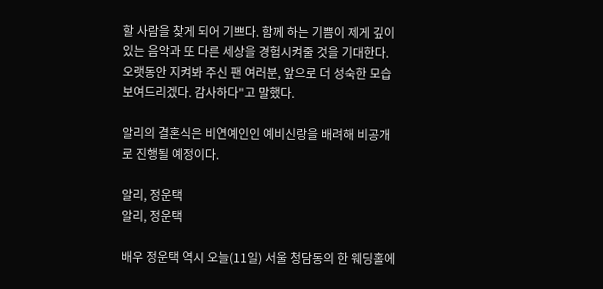할 사람을 찾게 되어 기쁘다. 함께 하는 기쁨이 제게 깊이 있는 음악과 또 다른 세상을 경험시켜줄 것을 기대한다. 오랫동안 지켜봐 주신 팬 여러분, 앞으로 더 성숙한 모습 보여드리겠다. 감사하다"고 말했다.

알리의 결혼식은 비연예인인 예비신랑을 배려해 비공개로 진행될 예정이다.

알리, 정운택
알리, 정운택

배우 정운택 역시 오늘(11일) 서울 청담동의 한 웨딩홀에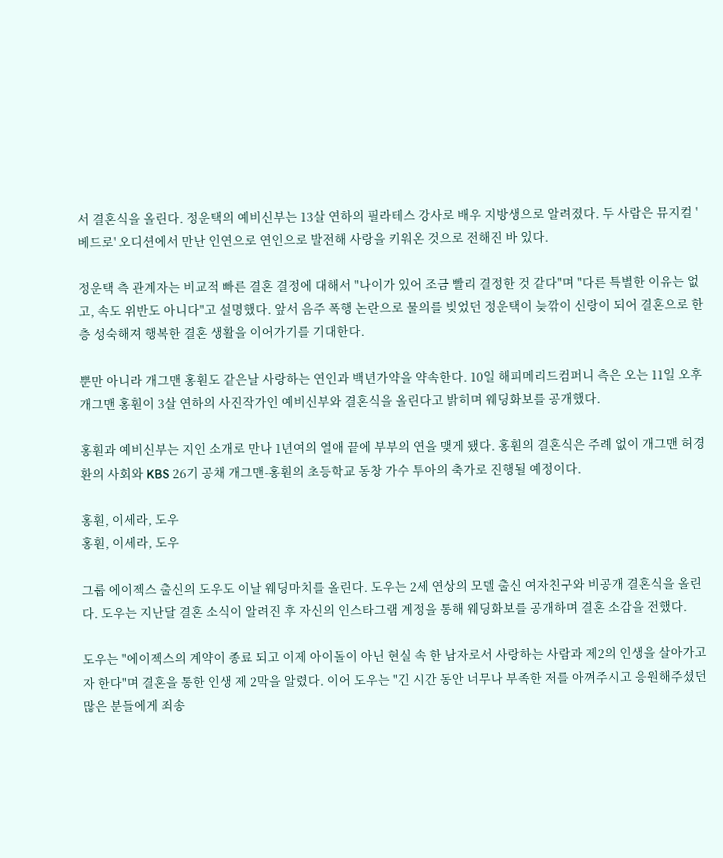서 결혼식을 올린다. 정운택의 예비신부는 13살 연하의 필라테스 강사로 배우 지방생으로 알려졌다. 두 사람은 뮤지컬 '베드로' 오디션에서 만난 인연으로 연인으로 발전해 사랑을 키워온 것으로 전해진 바 있다.

정운택 측 관계자는 비교적 빠른 결혼 결정에 대해서 "나이가 있어 조금 빨리 결정한 것 같다"며 "다른 특별한 이유는 없고, 속도 위반도 아니다"고 설명했다. 앞서 음주 폭행 논란으로 물의를 빚었던 정운택이 늦깎이 신랑이 되어 결혼으로 한층 성숙해져 행복한 결혼 생활을 이어가기를 기대한다.

뿐만 아니라 개그맨 홍훤도 같은날 사랑하는 연인과 백년가약을 약속한다. 10일 해피메리드컴퍼니 측은 오는 11일 오후 개그맨 홍훤이 3살 연하의 사진작가인 예비신부와 결혼식을 올린다고 밝히며 웨딩화보를 공개했다.

홍훤과 예비신부는 지인 소개로 만나 1년여의 열애 끝에 부부의 연을 맺게 됐다. 홍훤의 결혼식은 주례 없이 개그맨 허경환의 사회와 KBS 26기 공채 개그맨-홍훤의 초등학교 동창 가수 투아의 축가로 진행될 예정이다.

홍훤, 이세라, 도우
홍훤, 이세라, 도우

그룹 에이젝스 출신의 도우도 이날 웨딩마치를 올린다. 도우는 2세 연상의 모델 출신 여자친구와 비공개 결혼식을 올린다. 도우는 지난달 결혼 소식이 알려진 후 자신의 인스타그램 계정을 통해 웨딩화보를 공개하며 결혼 소감을 전했다.

도우는 "에이젝스의 계약이 종료 되고 이제 아이돌이 아닌 현실 속 한 남자로서 사랑하는 사람과 제2의 인생을 살아가고자 한다"며 결혼을 통한 인생 제 2막을 알렸다. 이어 도우는 "긴 시간 동안 너무나 부족한 저를 아껴주시고 응원해주셨던 많은 분들에게 죄송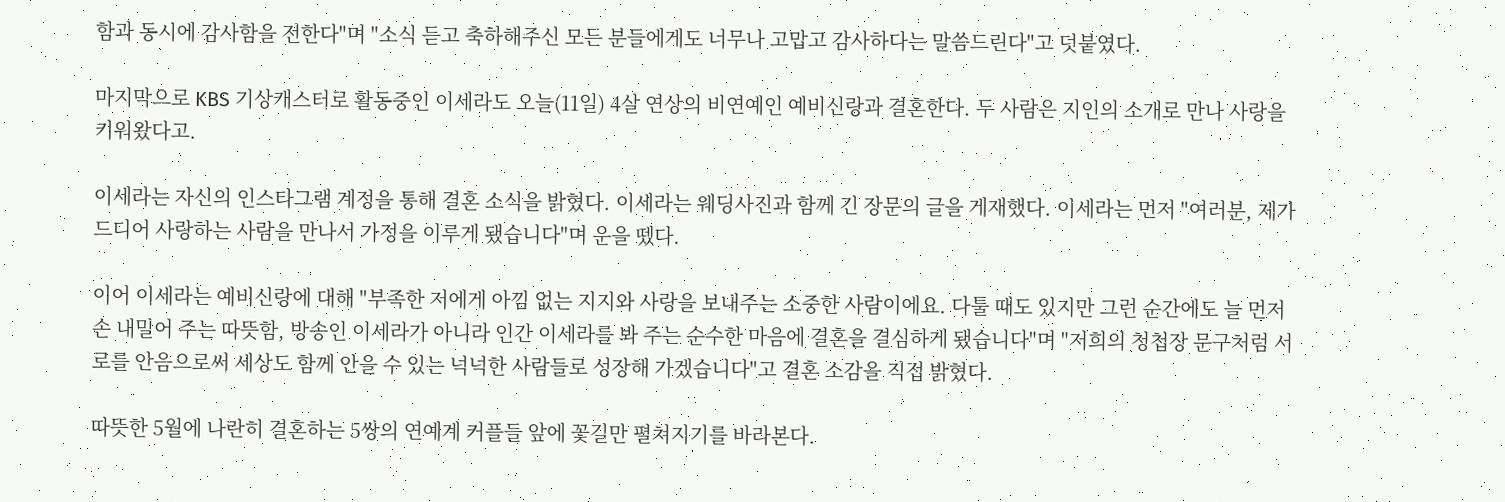함과 동시에 감사함을 전한다"며 "소식 듣고 축하해주신 모든 분들에게도 너무나 고맙고 감사하다는 말씀드린다"고 덧붙였다.

마지막으로 KBS 기상캐스터로 활동중인 이세라도 오늘(11일) 4살 연상의 비연예인 예비신랑과 결혼한다. 두 사람은 지인의 소개로 만나 사랑을 키워왔다고.

이세라는 자신의 인스타그램 계정을 통해 결혼 소식을 밝혔다. 이세라는 웨딩사진과 함께 긴 장문의 글을 게재했다. 이세라는 먼저 "여러분, 제가 드디어 사랑하는 사람을 만나서 가정을 이루게 됐습니다"며 운을 뗐다.

이어 이세라는 예비신랑에 대해 "부족한 저에게 아낌 없는 지지와 사랑을 보내주는 소중한 사람이에요. 다툴 때도 있지만 그런 순간에도 늘 먼저 손 내밀어 주는 따뜻함, 방송인 이세라가 아니라 인간 이세라를 봐 주는 순수한 마음에 결혼을 결심하게 됐습니다"며 "저희의 청첩장 문구처럼 서로를 안음으로써 세상도 함께 안을 수 있는 넉넉한 사람들로 성장해 가겠습니다"고 결혼 소감을 직접 밝혔다.

따뜻한 5월에 나란히 결혼하는 5쌍의 연예계 커플들 앞에 꽃길만 펼쳐지기를 바라본다.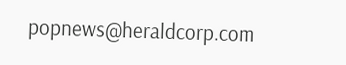popnews@heraldcorp.com